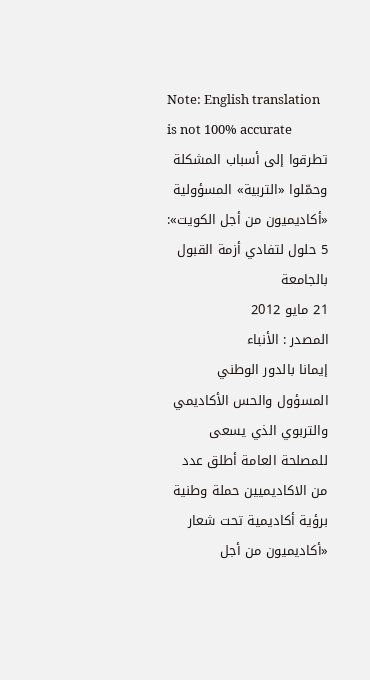Note: English translation is not 100% accurate
تطرقوا إلى أسباب المشكلة وحمّلوا «التربية» المسؤولية
«أكاديميون من أجل الكويت»: 5 حلول لتفادي أزمة القبول بالجامعة
21 مايو 2012
المصدر : الأنباء
إيمانا بالدور الوطني المسؤول والحس الأكاديمي والتربوي الذي يسعى للمصلحة العامة أطلق عدد من الاكاديميين حملة وطنية برؤية أكاديمية تحت شعار «أكاديميون من أجل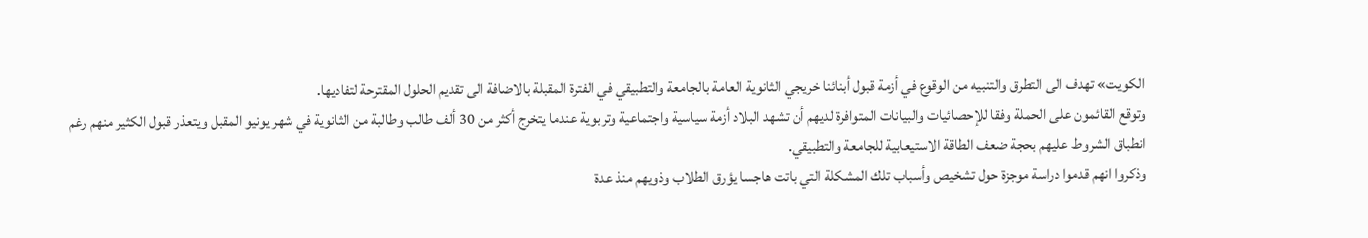الكويت» تهدف الى التطرق والتنبيه من الوقوع في أزمة قبول أبنائنا خريجي الثانوية العامة بالجامعة والتطبيقي في الفترة المقبلة بالاضافة الى تقديم الحلول المقترحة لتفاديها.
وتوقع القائمون على الحملة وفقا للإحصائيات والبيانات المتوافرة لديهم أن تشهد البلاد أزمة سياسية واجتماعية وتربوية عندما يتخرج أكثر من 30 ألف طالب وطالبة من الثانوية في شهر يونيو المقبل ويتعذر قبول الكثير منهم رغم انطباق الشروط عليهم بحجة ضعف الطاقة الاستيعابية للجامعة والتطبيقي.
وذكروا انهم قدموا دراسة موجزة حول تشخيص وأسباب تلك المشكلة التي باتت هاجسا يؤرق الطلاب وذويهم منذ عدة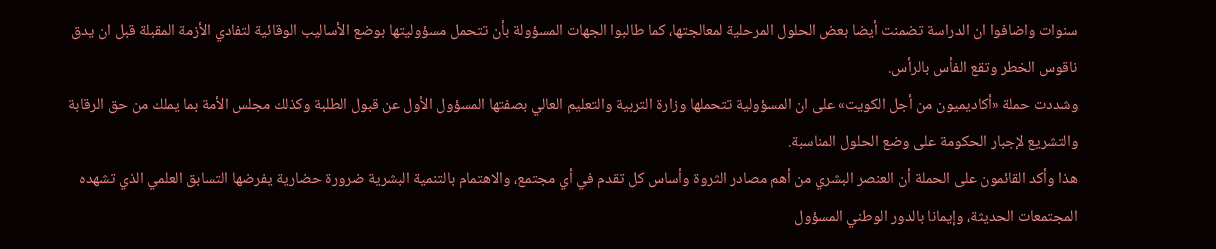سنوات واضافوا ان الدراسة تضمنت أيضا بعض الحلول المرحلية لمعالجتها، كما طالبوا الجهات المسؤولة بأن تتحمل مسؤوليتها بوضع الأساليب الوقائية لتفادي الأزمة المقبلة قبل ان يدق ناقوس الخطر وتقع الفأس بالرأس.
وشددت حملة «أكاديميون من أجل الكويت» على ان المسؤولية تتحملها وزارة التربية والتعليم العالي بصفتها المسؤول الأول عن قبول الطلبة وكذلك مجلس الأمة بما يملك من حق الرقابة والتشريع لإجبار الحكومة على وضع الحلول المناسبة.
هذا وأكد القائمون على الحملة أن العنصر البشري من أهم مصادر الثروة وأساس كل تقدم في أي مجتمع، والاهتمام بالتنمية البشرية ضرورة حضارية يفرضها التسابق العلمي الذي تشهده المجتمعات الحديثة، وإيمانا بالدور الوطني المسؤول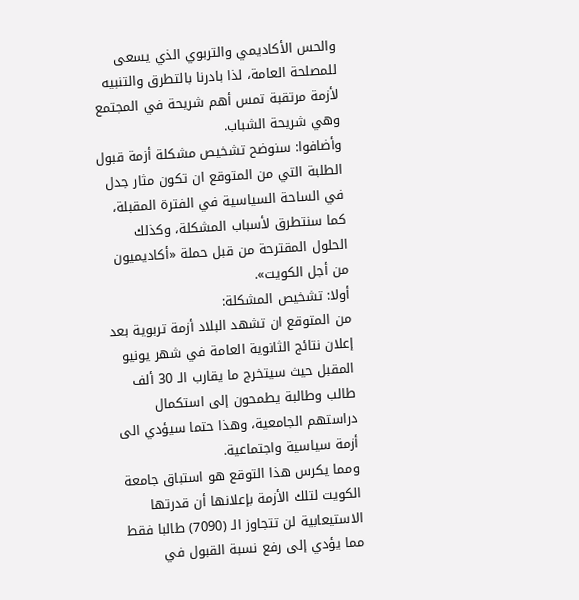والحس الأكاديمي والتربوي الذي يسعى للمصلحة العامة، لذا بادرنا بالتطرق والتنبيه لأزمة مرتقبة تمس أهم شريحة في المجتمع وهي شريحة الشباب.
وأضافوا: سنوضح تشخيص مشكلة أزمة قبول الطلبة التي من المتوقع ان تكون مثار جدل في الساحة السياسية في الفترة المقبلة، كما سنتطرق لأسباب المشكلة، وكذلك الحلول المقترحة من قبل حملة «أكاديميون من أجل الكويت».
أولا: تشخيص المشكلة:
من المتوقع ان تشهد البلاد أزمة تربوية بعد إعلان نتائج الثانوية العامة في شهر يونيو المقبل حيث سيتخرج ما يقارب الـ 30 ألف طالب وطالبة يطمحون إلى استكمال دراستهم الجامعية، وهذا حتما سيؤدي الى أزمة سياسية واجتماعية.
ومما يكرس هذا التوقع هو استباق جامعة الكويت لتلك الأزمة بإعلانها أن قدرتها الاستيعابية لن تتجاوز الـ (7090) طالبا فقط مما يؤدي إلى رفع نسبة القبول في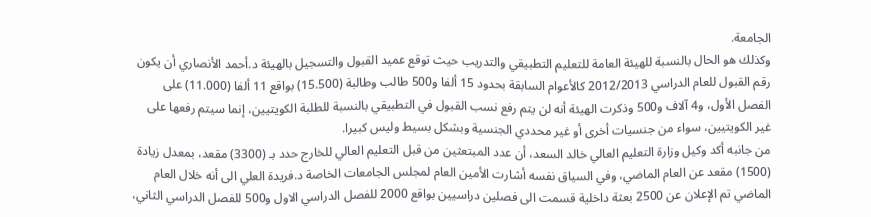الجامعة.
وكذلك هو الحال بالنسبة للهيئة العامة للتعليم التطبيقي والتدريب حيث توقع عميد القبول والتسجيل بالهيئة د.أحمد الأنصاري أن يكون رقم القبول للعام الدراسي 2012/2013 كالأعوام السابقة بحدود 15 ألفا و500 طالب وطالبة (15.500) بواقع 11 ألفا (11.000) على الفصل الأول، و4 آلاف و500 وذكرت الهيئة أنه لن يتم رفع نسب القبول في التطبيقي بالنسبة للطلبة الكويتيين، إنما سيتم رفعها على غير الكويتيين، سواء من جنسيات أخرى أو غير محددي الجنسية وبشكل بسيط وليس كبيرا.
من جانبه أكد وكيل وزارة التعليم العالي خالد السعد، أن عدد المبتعثين من قبل التعليم العالي للخارج حدد بـ (3300) مقعد، بمعدل زيادة (1500) مقعد عن العام الماضي، وفي السياق نفسه أشارت الأمين العام لمجلس الجامعات الخاصة د.فريدة العلي الى أنه خلال العام الماضي تم الإعلان عن 2500 بعثة داخلية قسمت الى فصلين دراسيين بواقع 2000 للفصل الدراسي الاول و500 للفصل الدراسي الثاني،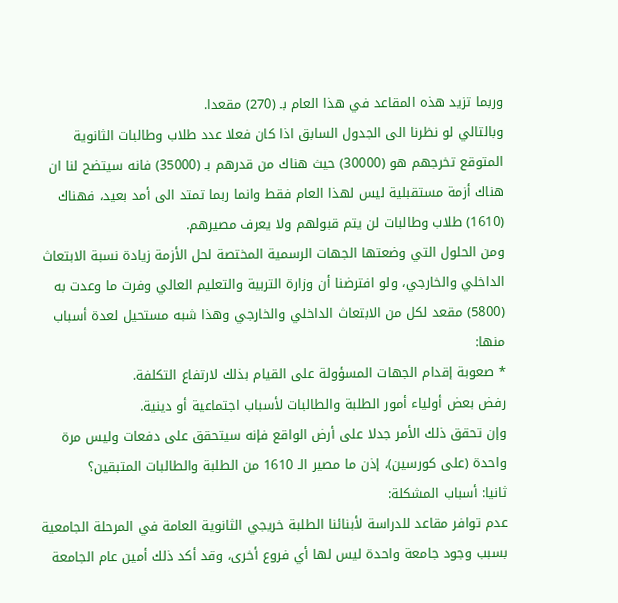وربما تزيد هذه المقاعد في هذا العام بـ (270) مقعدا.
وبالتالي لو نظرنا الى الجدول السابق اذا كان فعلا عدد طلاب وطالبات الثانوية المتوقع تخرجهم هو (30000) حيث هناك من قدرهم بـ (35000) فانه سيتضح لنا ان هناك أزمة مستقبلية ليس لهذا العام فقط وانما ربما تمتد الى أمد بعيد، فهناك (1610) طلاب وطالبات لن يتم قبولهم ولا يعرف مصيرهم.
ومن الحلول التي وضعتها الجهات الرسمية المختصة لحل الأزمة زيادة نسبة الابتعاث الداخلي والخارجي، ولو افترضنا أن وزارة التربية والتعليم العالي وفرت ما وعدت به (5800) مقعد لكل من الابتعاث الداخلي والخارجي وهذا شبه مستحيل لعدة أسباب منها:
٭ صعوبة إقدام الجهات المسؤولة على القيام بذلك لارتفاع التكلفة.
رفض بعض أولياء أمور الطلبة والطالبات لأسباب اجتماعية أو دينية.
وإن تحقق ذلك الأمر جدلا على أرض الواقع فإنه سيتحقق على دفعات وليس مرة واحدة (على كورسين)، إذن ما مصير الـ 1610 من الطلبة والطالبات المتبقين؟
ثانيا: أسباب المشكلة:
عدم توافر مقاعد للدراسة لأبنائنا الطلبة خريجي الثانوية العامة في المرحلة الجامعية بسبب وجود جامعة واحدة ليس لها أي فروع أخرى، وقد أكد ذلك أمين عام الجامعة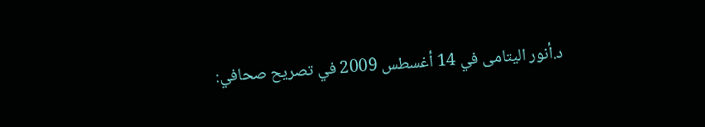د.أنور اليتامى في 14 أغسطس 2009 في تصريح صحافي: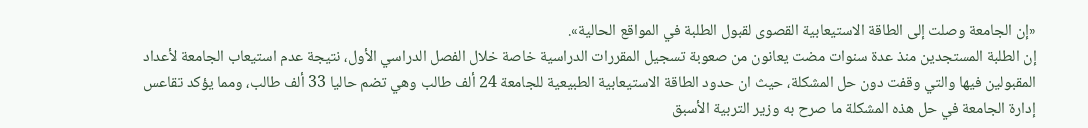«إن الجامعة وصلت إلى الطاقة الاستيعابية القصوى لقبول الطلبة في المواقع الحالية».
إن الطلبة المستجدين منذ عدة سنوات مضت يعانون من صعوبة تسجيل المقررات الدراسية خاصة خلال الفصل الدراسي الأول، نتيجة عدم استيعاب الجامعة لأعداد المقبولين فيها والتي وقفت دون حل المشكلة، حيث ان حدود الطاقة الاستيعابية الطبيعية للجامعة 24 ألف طالب وهي تضم حاليا 33 ألف طالب، ومما يؤكد تقاعس إدارة الجامعة في حل هذه المشكلة ما صرح به وزير التربية الأسبق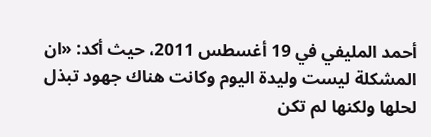أحمد المليفي في 19 أغسطس 2011، حيث أكد: «ان المشكلة ليست وليدة اليوم وكانت هناك جهود تبذل لحلها ولكنها لم تكن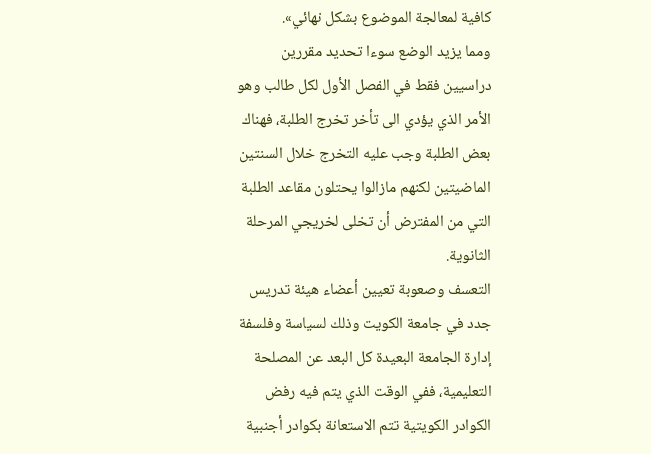كافية لمعالجة الموضوع بشكل نهائي».
ومما يزيد الوضع سوءا تحديد مقررين دراسيين فقط في الفصل الأول لكل طالب وهو الأمر الذي يؤدي الى تأخر تخرج الطلبة، فهناك بعض الطلبة وجب عليه التخرج خلال السنتين الماضيتين لكنهم مازالوا يحتلون مقاعد الطلبة التي من المفترض أن تخلى لخريجي المرحلة الثانوية.
التعسف وصعوبة تعيين أعضاء هيئة تدريس جدد في جامعة الكويت وذلك لسياسة وفلسفة إدارة الجامعة البعيدة كل البعد عن المصلحة التعليمية، ففي الوقت الذي يتم فيه رفض الكوادر الكويتية تتم الاستعانة بكوادر أجنبية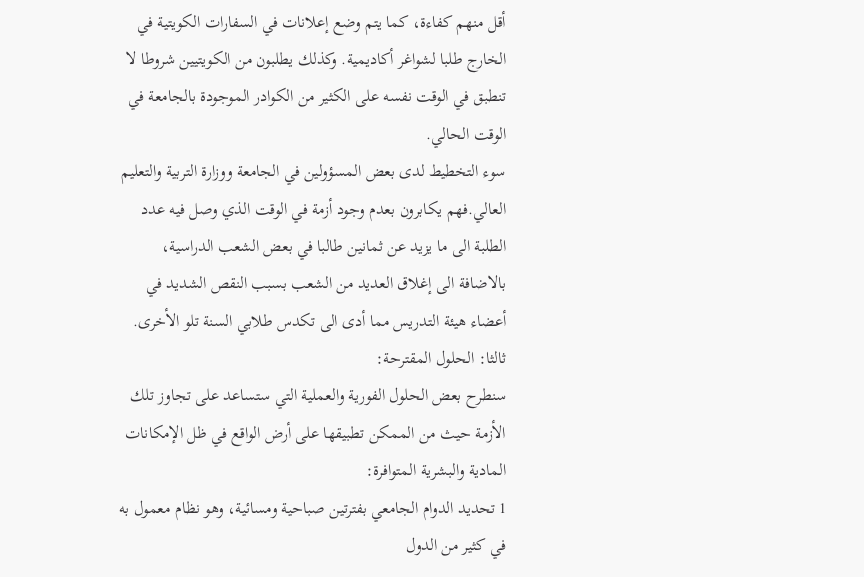أقل منهم كفاءة، كما يتم وضع إعلانات في السفارات الكويتية في الخارج طلبا لشواغر أكاديمية. وكذلك يطلبون من الكويتيين شروطا لا تنطبق في الوقت نفسه على الكثير من الكوادر الموجودة بالجامعة في الوقت الحالي.
سوء التخطيط لدى بعض المسؤولين في الجامعة ووزارة التربية والتعليم العالي.فهم يكابرون بعدم وجود أزمة في الوقت الذي وصل فيه عدد الطلبة الى ما يزيد عن ثمانين طالبا في بعض الشعب الدراسية، بالاضافة الى إغلاق العديد من الشعب بسبب النقص الشديد في أعضاء هيئة التدريس مما أدى الى تكدس طلابي السنة تلو الأخرى.
ثالثا: الحلول المقترحة:
سنطرح بعض الحلول الفورية والعملية التي ستساعد على تجاوز تلك الأزمة حيث من الممكن تطبيقها على أرض الواقع في ظل الإمكانات المادية والبشرية المتوافرة:
1 تحديد الدوام الجامعي بفترتين صباحية ومسائية، وهو نظام معمول به في كثير من الدول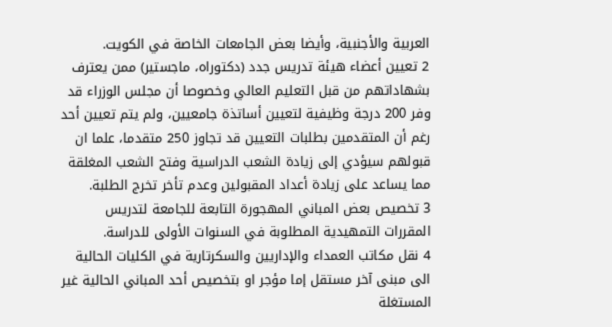العربية والأجنبية، وأيضا بعض الجامعات الخاصة في الكويت.
2 تعيين أعضاء هيئة تدريس جدد (دكتوراه، ماجستير) ممن يعترف بشهاداتهم من قبل التعليم العالي وخصوصا أن مجلس الوزراء قد وفر 200 درجة وظيفية لتعيين أساتذة جامعيين، ولم يتم تعيين أحد رغم أن المتقدمين بطلبات التعيين قد تجاوز 250 متقدما، علما ان قبولهم سيؤدي إلى زيادة الشعب الدراسية وفتح الشعب المغلقة مما يساعد على زيادة أعداد المقبولين وعدم تأخر تخرج الطلبة.
3 تخصيص بعض المباني المهجورة التابعة للجامعة لتدريس المقررات التمهيدية المطلوبة في السنوات الأولى للدراسة.
4 نقل مكاتب العمداء والإداريين والسكرتارية في الكليات الحالية الى مبنى آخر مستقل إما مؤجر او بتخصيص أحد المباني الحالية غير المستغلة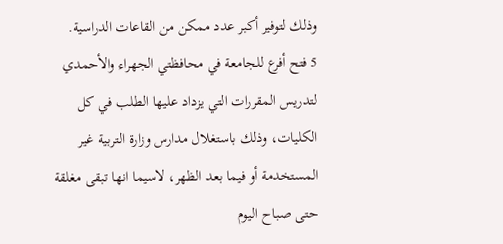وذلك لتوفير أكبر عدد ممكن من القاعات الدراسية.
5 فتح أفرع للجامعة في محافظتي الجهراء والأحمدي لتدريس المقررات التي يزداد عليها الطلب في كل الكليات، وذلك باستغلال مدارس وزارة التربية غير المستخدمة أو فيما بعد الظهر، لاسيما انها تبقى مغلقة حتى صباح اليوم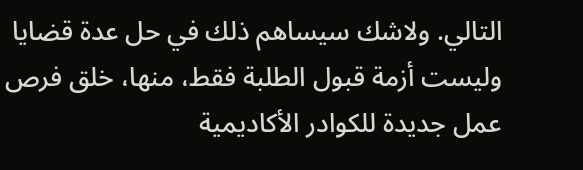التالي. ولاشك سيساهم ذلك في حل عدة قضايا وليست أزمة قبول الطلبة فقط، منها، خلق فرص عمل جديدة للكوادر الأكاديمية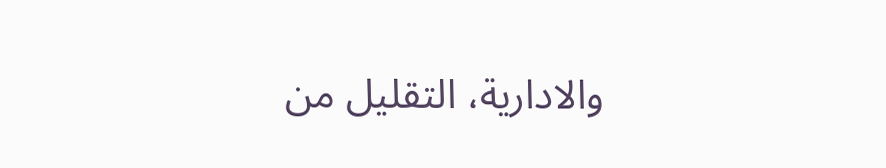والادارية، التقليل من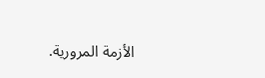الأزمة المرورية.